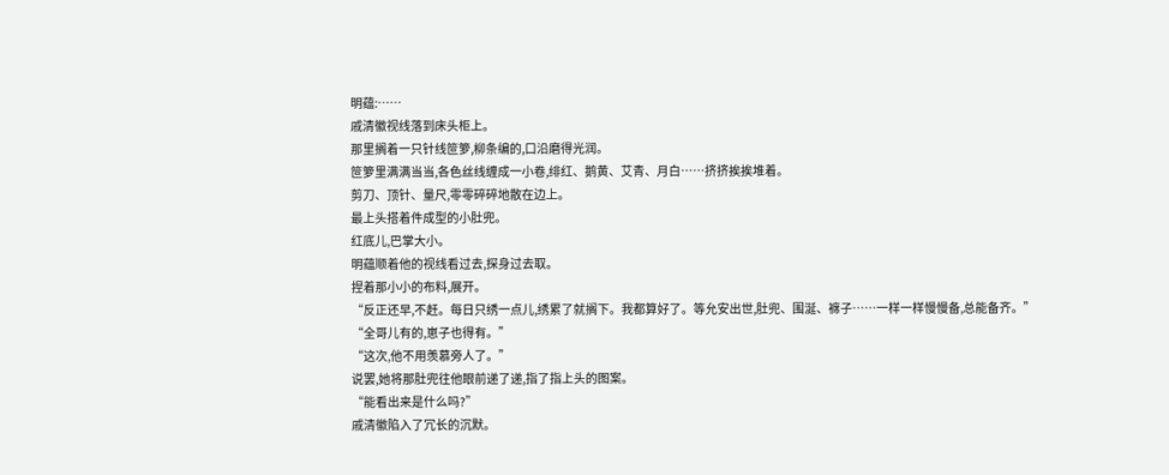明蕴:……
戚清徽视线落到床头柜上。
那里搁着一只针线笸箩,柳条编的,口沿磨得光润。
笸箩里满满当当,各色丝线缠成一小卷,绯红、鹅黄、艾青、月白……挤挤挨挨堆着。
剪刀、顶针、量尺,零零碎碎地散在边上。
最上头搭着件成型的小肚兜。
红底儿,巴掌大小。
明蕴顺着他的视线看过去,探身过去取。
捏着那小小的布料,展开。
“反正还早,不赶。每日只绣一点儿,绣累了就搁下。我都算好了。等允安出世,肚兜、围涎、褯子……一样一样慢慢备,总能备齐。”
“全哥儿有的,崽子也得有。”
“这次,他不用羡慕旁人了。”
说罢,她将那肚兜往他眼前递了递,指了指上头的图案。
“能看出来是什么吗?”
戚清徽陷入了冗长的沉默。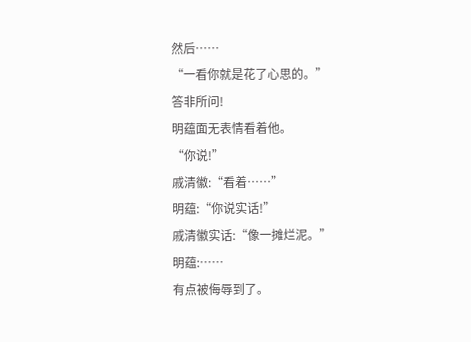然后……
“一看你就是花了心思的。”
答非所问!
明蕴面无表情看着他。
“你说!”
戚清徽:“看着……”
明蕴:“你说实话!”
戚清徽实话:“像一摊烂泥。”
明蕴:……
有点被侮辱到了。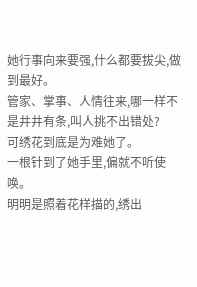她行事向来要强,什么都要拔尖,做到最好。
管家、掌事、人情往来,哪一样不是井井有条,叫人挑不出错处?
可绣花到底是为难她了。
一根针到了她手里,偏就不听使唤。
明明是照着花样描的,绣出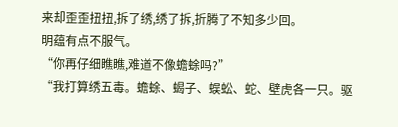来却歪歪扭扭,拆了绣,绣了拆,折腾了不知多少回。
明蕴有点不服气。
“你再仔细瞧瞧,难道不像蟾蜍吗?”
“我打算绣五毒。蟾蜍、蝎子、蜈蚣、蛇、壁虎各一只。驱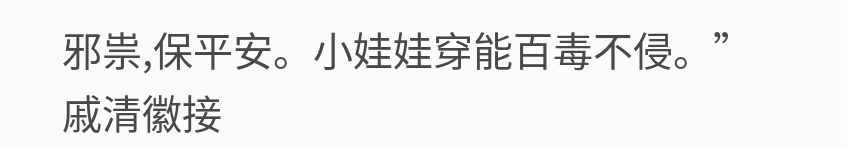邪祟,保平安。小娃娃穿能百毒不侵。”
戚清徽接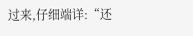过来,仔细端详:“还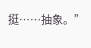挺……抽象。”